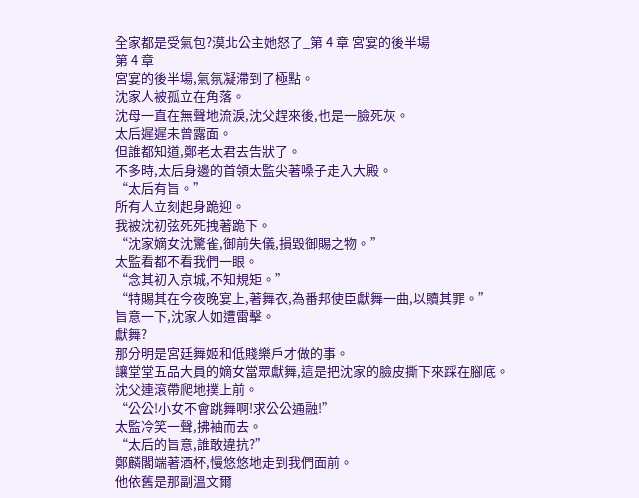全家都是受氣包?漠北公主她怒了_第 4 章 宮宴的後半場
第 4 章
宮宴的後半場,氣氛凝滯到了極點。
沈家人被孤立在角落。
沈母一直在無聲地流淚,沈父趕來後,也是一臉死灰。
太后遲遲未曾露面。
但誰都知道,鄭老太君去告狀了。
不多時,太后身邊的首領太監尖著嗓子走入大殿。
“太后有旨。”
所有人立刻起身跪迎。
我被沈初弦死死拽著跪下。
“沈家嫡女沈驚雀,御前失儀,損毀御賜之物。”
太監看都不看我們一眼。
“念其初入京城,不知規矩。”
“特賜其在今夜晚宴上,著舞衣,為番邦使臣獻舞一曲,以贖其罪。”
旨意一下,沈家人如遭雷擊。
獻舞?
那分明是宮廷舞姬和低賤樂戶才做的事。
讓堂堂五品大員的嫡女當眾獻舞,這是把沈家的臉皮撕下來踩在腳底。
沈父連滾帶爬地撲上前。
“公公!小女不會跳舞啊!求公公通融!”
太監冷笑一聲,拂袖而去。
“太后的旨意,誰敢違抗?”
鄭麟閣端著酒杯,慢悠悠地走到我們面前。
他依舊是那副溫文爾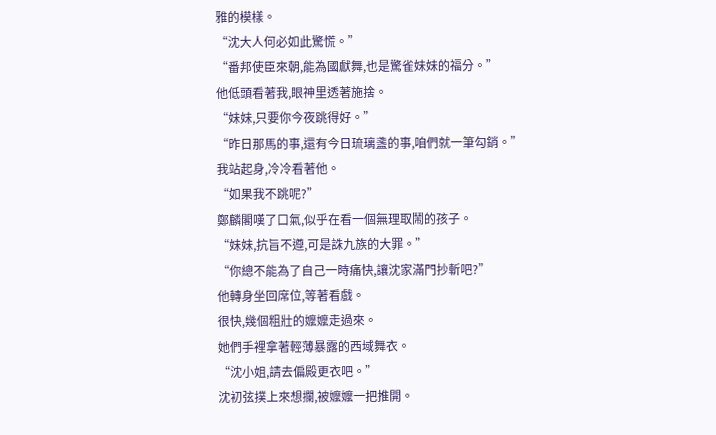雅的模樣。
“沈大人何必如此驚慌。”
“番邦使臣來朝,能為國獻舞,也是驚雀妹妹的福分。”
他低頭看著我,眼神里透著施捨。
“妹妹,只要你今夜跳得好。”
“昨日那馬的事,還有今日琉璃盞的事,咱們就一筆勾銷。”
我站起身,冷冷看著他。
“如果我不跳呢?”
鄭麟閣嘆了口氣,似乎在看一個無理取鬧的孩子。
“妹妹,抗旨不遵,可是誅九族的大罪。”
“你總不能為了自己一時痛快,讓沈家滿門抄斬吧?”
他轉身坐回席位,等著看戲。
很快,幾個粗壯的嬤嬤走過來。
她們手裡拿著輕薄暴露的西域舞衣。
“沈小姐,請去偏殿更衣吧。”
沈初弦撲上來想攔,被嬤嬤一把推開。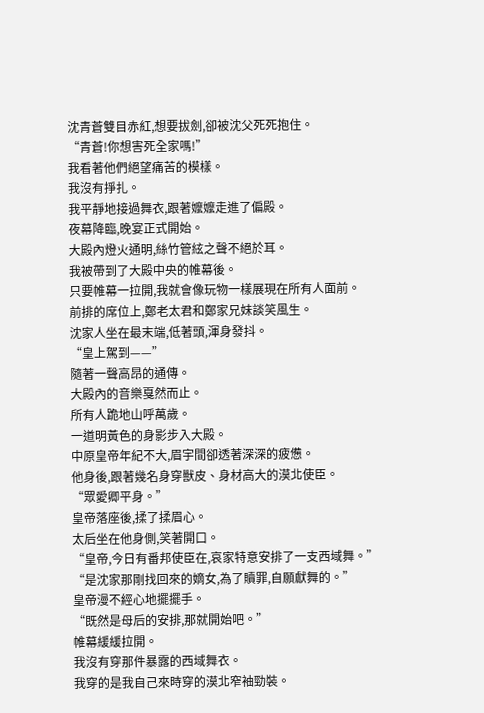沈青蒼雙目赤紅,想要拔劍,卻被沈父死死抱住。
“青蒼!你想害死全家嗎!”
我看著他們絕望痛苦的模樣。
我沒有掙扎。
我平靜地接過舞衣,跟著嬤嬤走進了偏殿。
夜幕降臨,晚宴正式開始。
大殿內燈火通明,絲竹管絃之聲不絕於耳。
我被帶到了大殿中央的帷幕後。
只要帷幕一拉開,我就會像玩物一樣展現在所有人面前。
前排的席位上,鄭老太君和鄭家兄妹談笑風生。
沈家人坐在最末端,低著頭,渾身發抖。
“皇上駕到——”
隨著一聲高昂的通傳。
大殿內的音樂戛然而止。
所有人跪地山呼萬歲。
一道明黃色的身影步入大殿。
中原皇帝年紀不大,眉宇間卻透著深深的疲憊。
他身後,跟著幾名身穿獸皮、身材高大的漠北使臣。
“眾愛卿平身。”
皇帝落座後,揉了揉眉心。
太后坐在他身側,笑著開口。
“皇帝,今日有番邦使臣在,哀家特意安排了一支西域舞。”
“是沈家那剛找回來的嫡女,為了贖罪,自願獻舞的。”
皇帝漫不經心地擺擺手。
“既然是母后的安排,那就開始吧。”
帷幕緩緩拉開。
我沒有穿那件暴露的西域舞衣。
我穿的是我自己來時穿的漠北窄袖勁裝。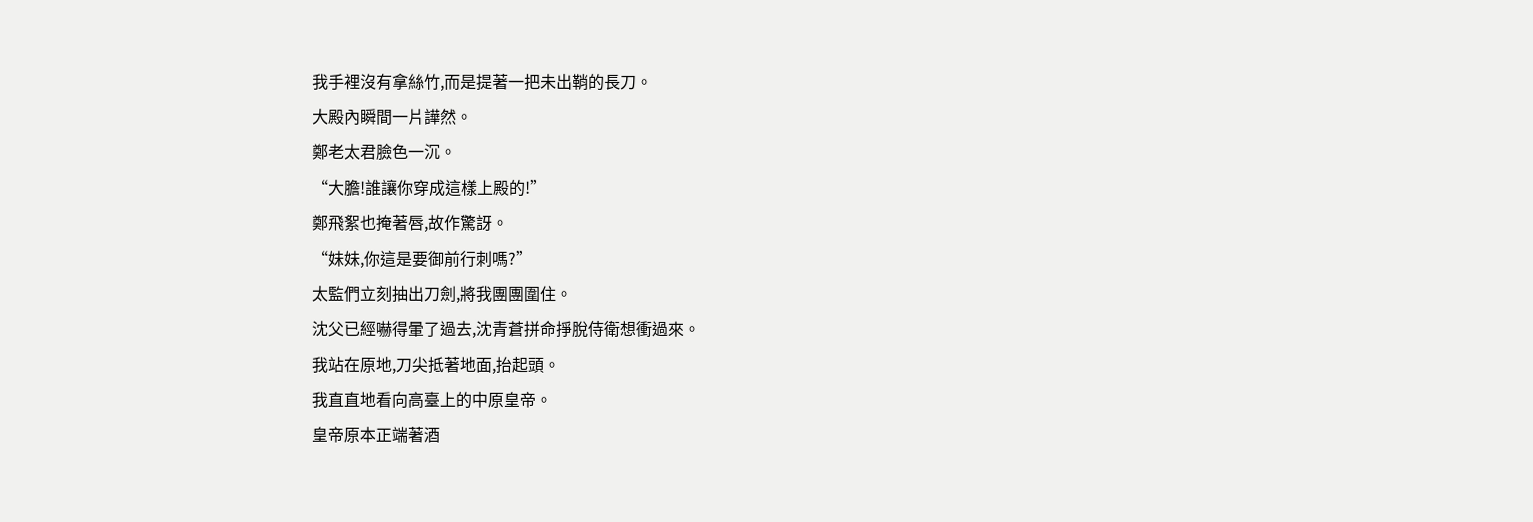我手裡沒有拿絲竹,而是提著一把未出鞘的長刀。
大殿內瞬間一片譁然。
鄭老太君臉色一沉。
“大膽!誰讓你穿成這樣上殿的!”
鄭飛絮也掩著唇,故作驚訝。
“妹妹,你這是要御前行刺嗎?”
太監們立刻抽出刀劍,將我團團圍住。
沈父已經嚇得暈了過去,沈青蒼拼命掙脫侍衛想衝過來。
我站在原地,刀尖抵著地面,抬起頭。
我直直地看向高臺上的中原皇帝。
皇帝原本正端著酒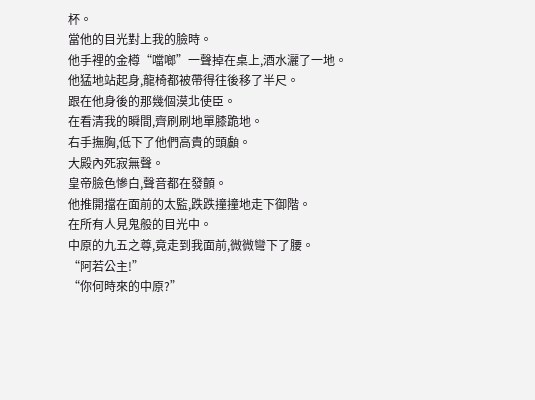杯。
當他的目光對上我的臉時。
他手裡的金樽“噹啷”一聲掉在桌上,酒水灑了一地。
他猛地站起身,龍椅都被帶得往後移了半尺。
跟在他身後的那幾個漠北使臣。
在看清我的瞬間,齊刷刷地單膝跪地。
右手撫胸,低下了他們高貴的頭顱。
大殿內死寂無聲。
皇帝臉色慘白,聲音都在發顫。
他推開擋在面前的太監,跌跌撞撞地走下御階。
在所有人見鬼般的目光中。
中原的九五之尊,竟走到我面前,微微彎下了腰。
“阿若公主!”
“你何時來的中原?”